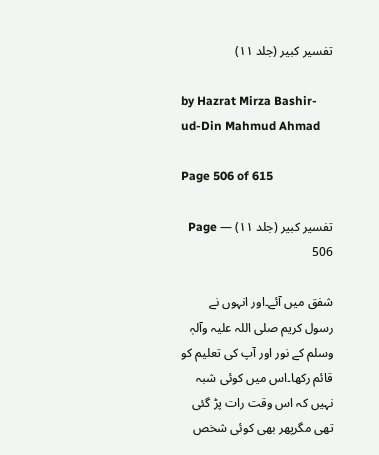تفسیر کبیر (جلد ۱۱)

by Hazrat Mirza Bashir-ud-Din Mahmud Ahmad

Page 506 of 615

تفسیر کبیر (جلد ۱۱) — Page 506

شفق میں آئے۔اور انہوں نے رسول کریم صلی اللہ علیہ وآلہٖ وسلم کے نور اور آپ کی تعلیم کو قائم رکھا۔اس میں کوئی شبہ نہیں کہ اس وقت رات پڑ گئی تھی مگرپھر بھی کوئی شخص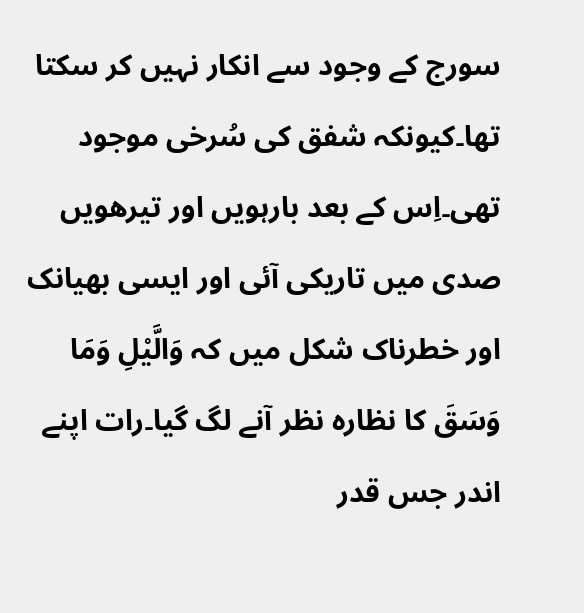سورج کے وجود سے انکار نہیں کر سکتا تھا۔کیونکہ شفق کی سُرخی موجود تھی۔اِس کے بعد بارہویں اور تیرھویں صدی میں تاریکی آئی اور ایسی بھیانک اور خطرناک شکل میں کہ وَالَّیْلِ وَمَا وَسَقَ کا نظارہ نظر آنے لگ گیا۔رات اپنے اندر جس قدر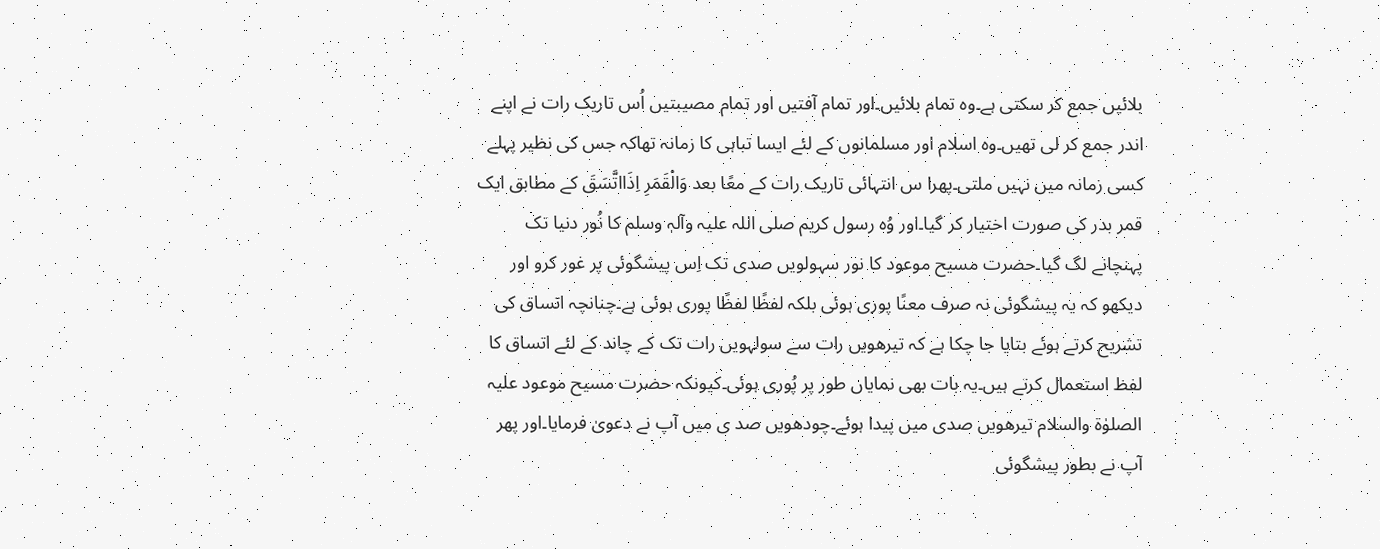بلائیں جمع کر سکتی ہے۔وہ تمام بلائیں۔اور تمام آفتیں اور تمام مصیبتیں اُس تاریک رات نے اپنے اندر جمع کر لی تھیں۔وہ اسلام اور مسلمانوں کے لئے ایسا تباہی کا زمانہ تھاکہ جس کی نظیر پہلے کسی زمانہ میں نہیں ملتی۔پھرا س انتہائی تاریک رات کے معًا بعد وَالْقَمَرِ اِذَااتَّسَقَ کے مطابق ایک قمر بدر کی صورت اختیار کر گیا۔اور وُہ رسول کریم صلی اللہ علیہ وآلہٖ وسلم کا نُور دنیا تک پہنچانے لگ گیا۔حضرت مسیح موعود کا نور سہولویں صدی تک اِس پیشگوئی پر غور کرو اور دیکھو کہ یہ پیشگوئی نہ صرف معنًا پوری ہوئی بلکہ لفظًا لفظًا پوری ہوئی ہے۔چنانچہ اتساق کی تشریح کرتے ہوئے بتایا جا چکا ہے کہ تیرھویں رات سے سولہویں رات تک کے چاند کے لئے اتساق کا لفظ استعمال کرتے ہیں۔یہ بات بھی نمایاں طور پر پُوری ہوئی۔کیونکہ حضرت مسیح موعود علیہ الصلوٰۃ والسلام تیرھویں صدی میں پیدا ہوئے۔چودھویں صد ی میں آپ نے دعویٰ فرمایا۔اور پھر آپ نے بطور پیشگوئی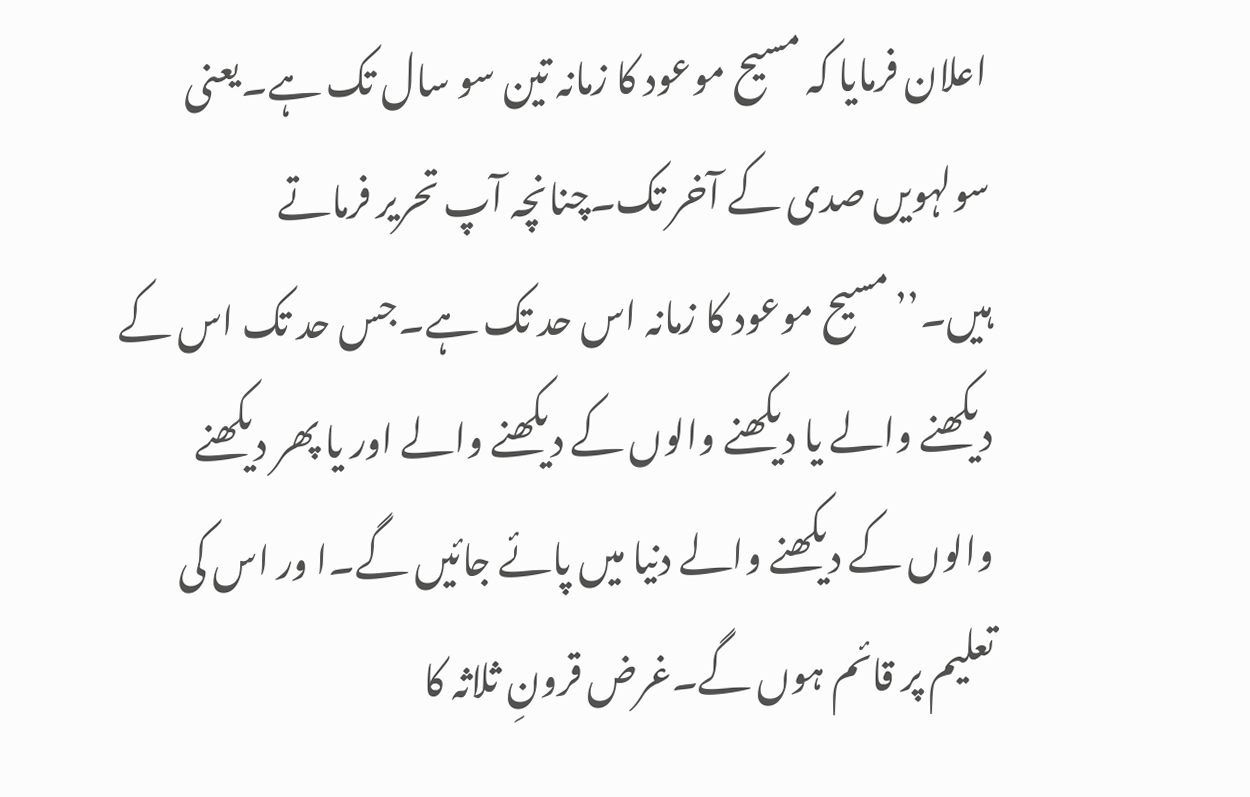اعلان فرمایا کہ مسیح موعود کا زمانہ تین سو سال تک ہے۔یعنی سولہویں صدی کے آخر تک۔چنانچہ آپ تحریر فرماتے ہیں۔’’مسیح موعود کا زمانہ اس حد تک ہے۔جس حد تک اس کے دیکھنے والے یا دیکھنے والوں کے دیکھنے والے اور یا پھر دیکھنے والوں کے دیکھنے والے دنیا میں پائے جائیں گے۔ا ور اس کی تعلیم پر قائم ہوں گے۔غرض قرونِ ثلاثہ کا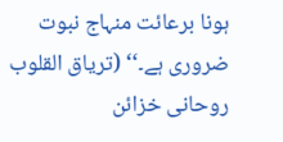ہونا برعائت منہاج نبوت ضروری ہے۔‘‘ (تریاق القلوب روحانی خزائن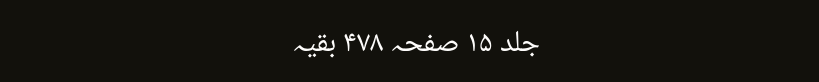جلد ۱۵ صفحہ ۴۷۸ بقیہ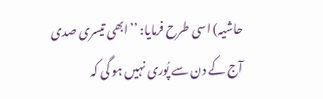حاشیہ) اسی طرح فرمایا: ’’ابھی تیسری صدی آج کے دن سے پُوری نہیں ہو گی کہ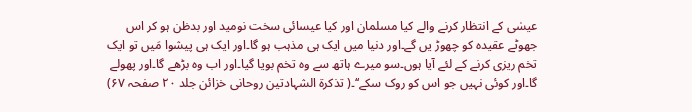عیسٰی کے انتظار کرنے والے کیا مسلمان اور کیا عیسائی سخت نومید اور بدظن ہو کر اس جھوٹے عقیدہ کو چھوڑ یں گے۔اور دنیا میں ایک ہی مذہب ہو گا۔اور ایک ہی پیشوا مَیں تو ایک تخم ریزی کرنے کے لئے آیا ہوں۔سو میرے ہاتھ سے وہ تخم بویا گیا۔اور اب وہ بڑھے گا۔اور پھولے گا۔اور کوئی نہیں جو اس کو روک سکے‘‘۔( تذکرۃ الشہادتین روحانی خزائن جلد ۲۰ صفحہ ۶۷)